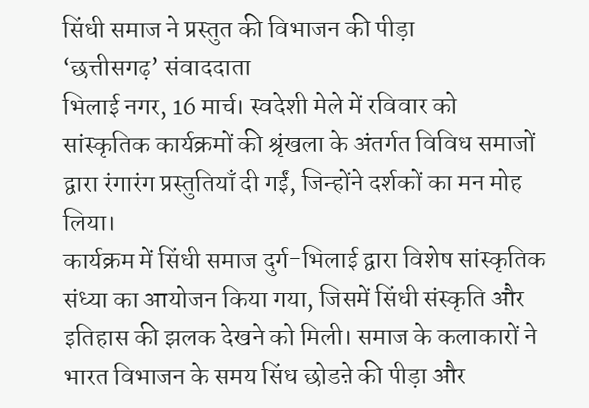सिंधी समाज ने प्रस्तुत की विभाजन की पीड़ा
‘छत्तीसगढ़’ संवाददाता
भिलाई नगर, 16 मार्च। स्वदेशी मेले में रविवार को सांस्कृतिक कार्यक्रमों की श्रृंखला के अंतर्गत विविध समाजों द्वारा रंगारंग प्रस्तुतियाँ दी गईं, जिन्होंने दर्शकों का मन मोह लिया।
कार्यक्रम में सिंधी समाज दुर्ग-भिलाई द्वारा विशेष सांस्कृतिक संध्या का आयोजन किया गया, जिसमें सिंधी संस्कृति और इतिहास की झलक देखने को मिली। समाज के कलाकारों ने भारत विभाजन के समय सिंध छोडऩे की पीड़ा और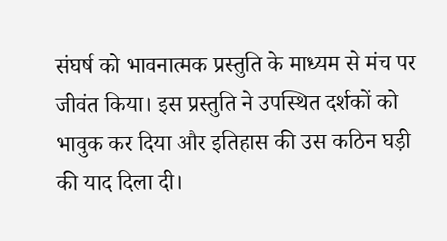संघर्ष को भावनात्मक प्रस्तुति के माध्यम से मंच पर जीवंत किया। इस प्रस्तुति ने उपस्थित दर्शकों को भावुक कर दिया और इतिहास की उस कठिन घड़ी की याद दिला दी।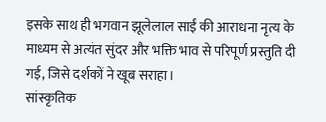इसके साथ ही भगवान झूलेलाल साईं की आराधना नृत्य के माध्यम से अत्यंत सुंदर और भक्ति भाव से परिपूर्ण प्रस्तुति दी गई, जिसे दर्शकों ने खूब सराहा।
सांस्कृतिक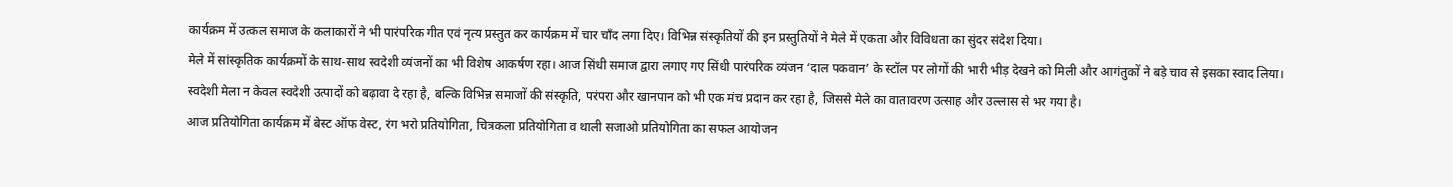कार्यक्रम में उत्कल समाज के कलाकारों ने भी पारंपरिक गीत एवं नृत्य प्रस्तुत कर कार्यक्रम में चार चाँद लगा दिए। विभिन्न संस्कृतियों की इन प्रस्तुतियों ने मेले में एकता और विविधता का सुंदर संदेश दिया।
मेले में सांस्कृतिक कार्यक्रमों के साथ-साथ स्वदेशी व्यंजनों का भी विशेष आकर्षण रहा। आज सिंधी समाज द्वारा लगाए गए सिंधी पारंपरिक व्यंजन ‘दाल पकवान’ के स्टॉल पर लोगों की भारी भीड़ देखने को मिली और आगंतुकों ने बड़े चाव से इसका स्वाद लिया।
स्वदेशी मेला न केवल स्वदेशी उत्पादों को बढ़ावा दे रहा है, बल्कि विभिन्न समाजों की संस्कृति, परंपरा और खानपान को भी एक मंच प्रदान कर रहा है, जिससे मेले का वातावरण उत्साह और उल्लास से भर गया है।
आज प्रतियोगिता कार्यक्रम में बेस्ट ऑफ वेस्ट, रंग भरो प्रतियोगिता, चित्रकला प्रतियोगिता व थाली सजाओ प्रतियोगिता का सफल आयोजन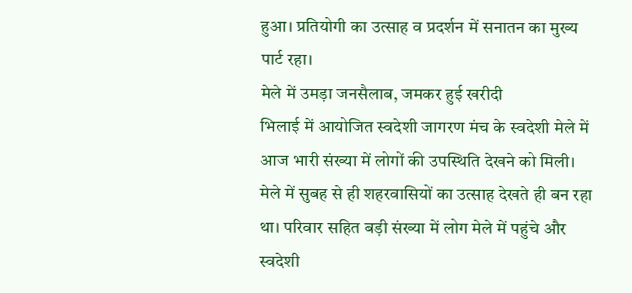हुआ। प्रतियोगी का उत्साह व प्रदर्शन में सनातन का मुख्य पार्ट रहा।
मेले में उमड़ा जनसैलाब, जमकर हुई खरीदी
भिलाई में आयोजित स्वदेशी जागरण मंच के स्वदेशी मेले में आज भारी संख्या में लोगों की उपस्थिति देखने को मिली। मेले में सुबह से ही शहरवासियों का उत्साह देखते ही बन रहा था। परिवार सहित बड़ी संख्या में लोग मेले में पहुंचे और स्वदेशी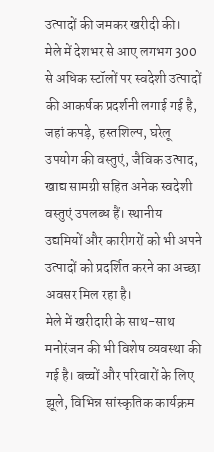उत्पादों की जमकर खरीदी की।
मेले में देशभर से आए लगभग 300 से अधिक स्टॉलों पर स्वदेशी उत्पादों की आकर्षक प्रदर्शनी लगाई गई है, जहां कपड़े, हस्तशिल्प, घरेलू उपयोग की वस्तुएं, जैविक उत्पाद, खाद्य सामग्री सहित अनेक स्वदेशी वस्तुएं उपलब्ध हैं। स्थानीय उद्यमियों और कारीगरों को भी अपने उत्पादों को प्रदर्शित करने का अच्छा अवसर मिल रहा है।
मेले में खरीदारी के साथ-साथ मनोरंजन की भी विशेष व्यवस्था की गई है। बच्चों और परिवारों के लिए झूले, विभिन्न सांस्कृतिक कार्यक्रम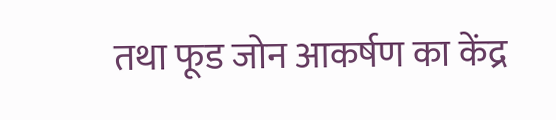तथा फूड जोन आकर्षण का केंद्र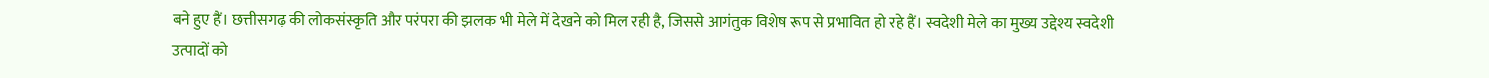बने हुए हैं। छत्तीसगढ़ की लोकसंस्कृति और परंपरा की झलक भी मेले में देखने को मिल रही है, जिससे आगंतुक विशेष रूप से प्रभावित हो रहे हैं। स्वदेशी मेले का मुख्य उद्देश्य स्वदेशी उत्पादों को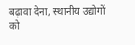बढ़ावा देना, स्थानीय उद्योगों को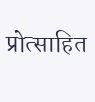प्रोत्साहित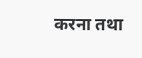करना तथा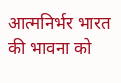आत्मनिर्भर भारत की भावना को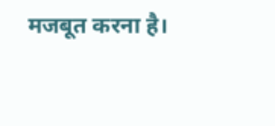मजबूत करना है।